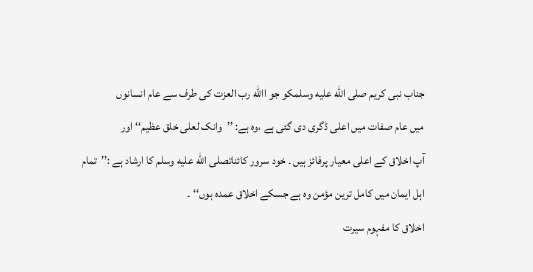جناب نبی کریم صلى الله عليه وسلمکو جو االله رب العزت کی طرف سے عام انسانوں
میں عام صفات میں اعلی ڈگری دی گئی ہے ،وہ ہے: ’’وانک لعلی خلق عظیم‘‘ اور
آپ اخلاق کے اعلی معیار پرفائز ہیں ۔ خود سرور کائناتصلى الله عليه وسلم کا ارشاد ہے :’’تمام
اہل ایمان میں کامل ترین مؤمن وہ ہے جسکے اخلاق عمدہ ہوں‘‘ ۔
اخلاق کا مفہوم سیرت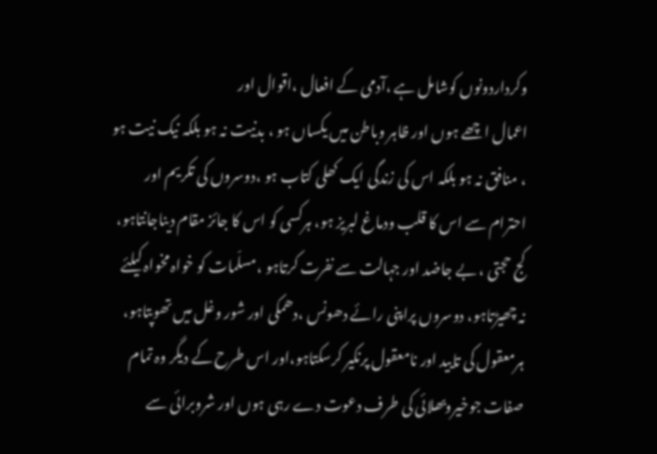وکرداردونوں کوشامل ہے ،آدمی کے افعال ،اقوال اور
اعمال اچھے ہوں اور ظاہر وباطن میں یکساں ہو ، بدنیت نہ ہو بلکہ نیک نیت ہو
، منافق نہ ہو بلکہ اس کی زندگی ایک کھلی کتاب ہو ،دوسروں کی تکریم اور
احترام سے اس کا قلب ودماغ لبریز ہو، ہرکسی کو اس کا جائز مقام دیناجانتاہو،
کج حجتی ، بے جاضد اور جہالت سے نفرت کرتاہو ،مسلّمات کو خواہ مخواہ کیلئے
نہ چھیڑتاہو، دوسروں پراپنی رائے دھونس ،دھمکی اور شور وغل میں تھوپتاہو،
ہرمعقول کی تایید اور نامعقول پرنکیر کرسکتاہو،اور اس طرح کے دیگر وہ تمام
صفات جوخیروبھلائی کی طرف دعوت دے رہی ہوں اور شروبرائی سے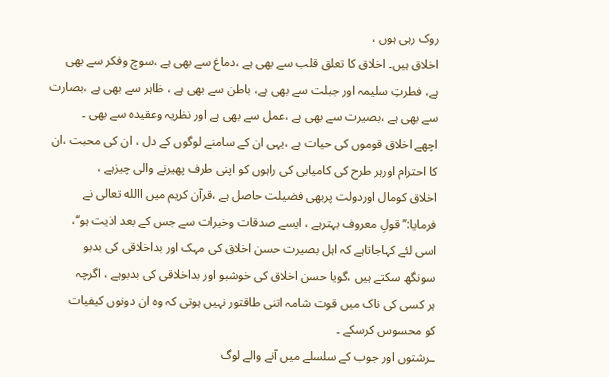روک رہی ہوں ،
اخلاق ہیں۔ اخلاق کا تعلق قلب سے بھی ہے ،دماغ سے بھی ہے ،سوچ وفکر سے بھی
ہے، فطرتِ سلیمہ اور جبلت سے بھی ہے، باطن سے بھی ہے ، ظاہر سے بھی ہے ،بصارت
سے بھی ہے ،بصیرت سے بھی ہے ،عمل سے بھی ہے اور نظریہ وعقیدہ سے بھی ۔
اچھے اخلاق قوموں کی حیات ہے ،یہی ان کے سامنے لوگوں کے دل ، ان کی محبت ،ان
کا احترام اورہر طرح کی کامیابی کی راہوں کو اپنی طرف پھیرنے والی چیزہے ،
اخلاق کومال اوردولت پربھی فضیلت حاصل ہے ،قرآن کریم میں االله تعالی نے
فرمایا:’’قولِ معروف بہترہے ، ایسے صدقات وخیرات سے جس کے بعد اذیت ہو‘‘،
اسی لئے کہاجاتاہے کہ اہل بصیرت حسن اخلاق کی مہک اور بداخلاقی کی بدبو
سونگھ سکتے ہیں ،گویا حسن اخلاق کی خوشبو اور بداخلاقی کی بدبوہے ، اگرچہ
ہر کسی کی ناک میں قوت شامہ اتنی طاقتور نہیں ہوتی کہ وہ ان دونوں کیفیات
کو محسوس کرسکے ۔
ـرشتوں اور جوب کے سلسلے میں آنے والے لوگ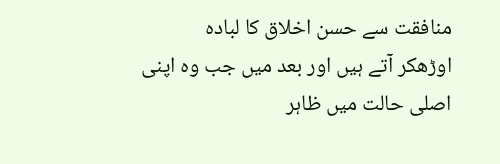منافقت سے حسن اخلاق کا لبادہ
اوڑھکر آتے ہیں اور بعد میں جب وہ اپنی اصلی حالت میں ظاہر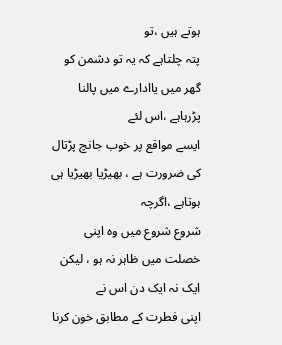ہوتے ہیں ،تو
پتہ چلتاہے کہ یہ تو دشمن کو گھر میں یاادارے میں پالنا پڑرہاہے ،اس لئے
ایسے مواقع پر خوب جانچ پڑتال کی ضرورت ہے ، بھیڑیا بھیڑیا ہی ہوتاہے ،اگرچہ
شروع شروع میں وہ اپنی خصلت میں ظاہر نہ ہو ، لیکن ایک نہ ایک دن اس نے
اپنی فطرت کے مطابق خون کرنا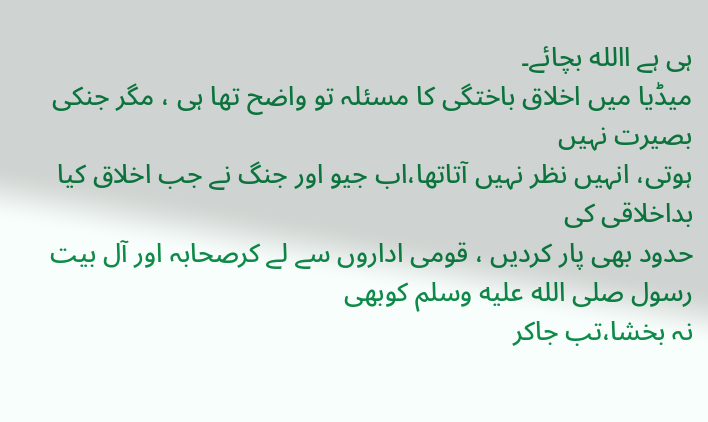ہی ہے االله بچائے۔
میڈیا میں اخلاق باختگی کا مسئلہ تو واضح تھا ہی ، مگر جنکی بصیرت نہیں
ہوتی، انہیں نظر نہیں آتاتھا،اب جیو اور جنگ نے جب اخلاق کیا بداخلاقی کی
حدود بھی پار کردیں ، قومی اداروں سے لے کرصحابہ اور آل بیت رسول صلى الله عليه وسلم کوبھی
نہ بخشا،تب جاکر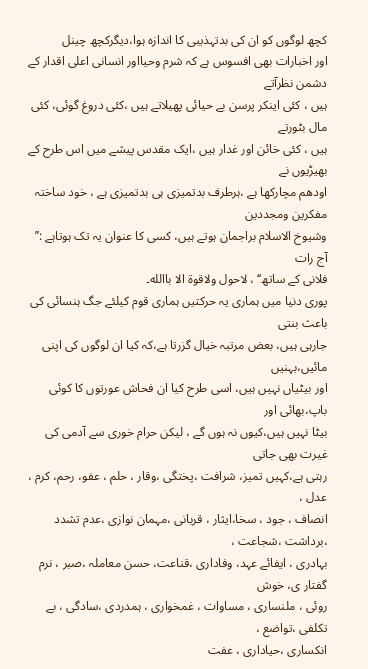کچھ لوگوں کو ان کی بدتہذیبی کا اندازہ ہوا،دیگرکچھ چینل
اور اخبارات بھی افسوس ہے کہ شرم وحیااور انسانی اعلی اقدار کے دشمن نظرآتے
ہیں ، کئی اینکر پرسن بے حیائی پھیلاتے ہیں ،کئی دروغ گوئی، کئی مال بٹورتے
ہیں ، کئی خائن اور غدار ہیں ،ایک مقدس پیشے میں اس طرح کے بھیڑیوں نے
اودھم مچارکھا ہے ،ہرطرف بدتمیزی ہی بدتمیزی ہے ، خود ساختہ مفکرین ومجددین
وشیوخ الاسلام براجمان ہوتے ہیں، کسی کا عنوان یہ تک ہوتاہے :’’ آج رات
فلانی کے ساتھ‘‘ ، لاحول ولاقوۃ الا باالله۔
پوری دنیا میں ہماری یہ حرکتیں ہماری قوم کیلئے جگ ہنسائی کی باعث بنتی
جارہی ہیں، بعض مرتبہ خیال گزرتا ہے،کہ کیا ان لوگوں کی اپنی مائیں،بہنیں
اور بیٹیاں نہیں ہیں، اسی طرح کیا ان فحاش عورتوں کا کوئی باپ،بھائی اور
بیٹا نہیں ہیں،کیوں نہ ہوں گے ، لیکن حرام خوری سے آدمی کی غیرت بھی جاتی
رہتی ہے،کہیں تمیز، شرافت ،پختگی ،وقار ، حلم ، عفو، رحم، کرم ، عدل ،
انصاف ، جود ، سخا،ایثار ، قربانی ،مہمان نوازی ،عدم تشدد ،برداشت ،شجاعت ،
بہادری ، ایفائے عہد، وفاداری ،قناعت، حسن معاملہ ،صبر ، نرم گفتار ی، خوش
روئی ، ملنساری ، مساوات ، غمخواری ، ہمدردی ،سادگی ، بے تکلفی ،تواضع ،
انکساری ،حیاداری ، عفت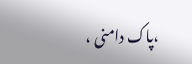،پاک دامنی ،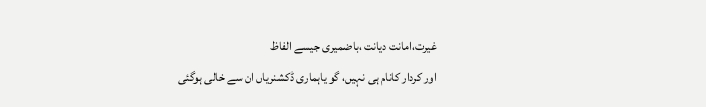غیرت،امانت دیانت ،باضمیری جیسے الفاظ
اور کردار کانام ہی نہیں، گو یاہماری ڈکشنریاں ان سے خالی ہوگئی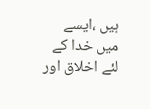ہیں ،ایسے
میں خدا کے لئے اخلاق اور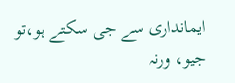ایمانداری سے جی سکتے ہو،تو جیو، ورنہ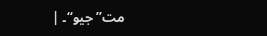مت’’ جیو‘‘۔ |